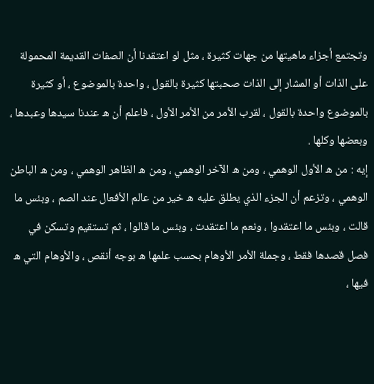وتجتمع أجزاء ماهيتها من جهات كثيرة ، مثل لو اعتقدنا أن الصفات القديمة المحمولة على الذات أو المشار إلى الذات صحبتها كثيرة بالقول ، واحدة بالموضوع ، أو كثيرة بالموضوع واحدة بالقول ، لقرب الأمر من الأمر الأول ، فاعلم أن ه عندنا سيدها وعبدها ، وبعضها وكلها .
إيه : من ه الأول الوهمي ، ومن ه الآخر الوهمي ، ومن ه الظاهر الوهمي ، ومن ه الباطن الوهمي ، وتزعم أن الجزء الذي يطلق عليه ه خير من عالم الأفعال عند الصم ، وبئس ما قالت ، وبئس ما اعتقدوا ، ونعم ما اعتقدت ، وبئس ما قالوا ، ثم تستقيم وتسكن في فصل قصدها فقط ، وجملة الأمر الأوهام بحسب علمها ه بوجه أنقص ، والأوهام التي ه فيها ،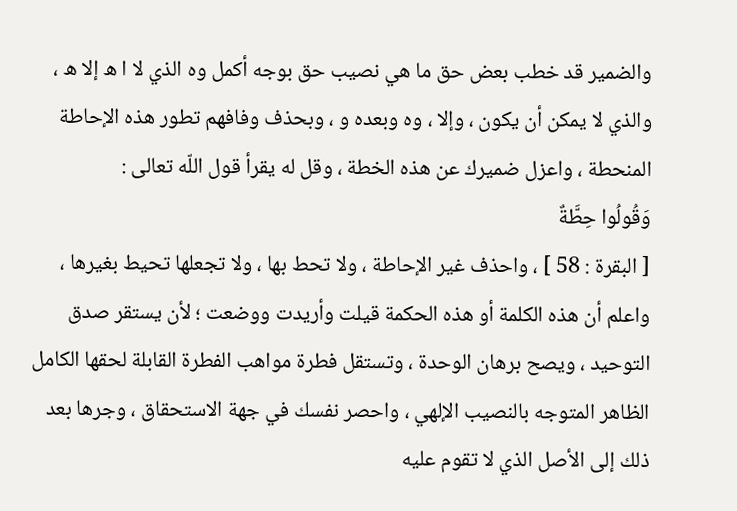والضمير قد خطب بعض حق ما هي نصيب حق بوجه أكمل وه الذي لا ا ه إلا ه ، والذي لا يمكن أن يكون ، وإلا ، وه وبعده و ، وبحذف وفافهم تطور هذه الإحاطة المنحطة ، واعزل ضميرك عن هذه الخطة ، وقل له يقرأ قول اللّه تعالى :
وَقُولُوا حِطَّةٌ
[ البقرة : 58 ] ، واحذف غير الإحاطة ، ولا تحط بها ، ولا تجعلها تحيط بغيرها ، واعلم أن هذه الكلمة أو هذه الحكمة قيلت وأريدت ووضعت ؛ لأن يستقر صدق التوحيد ، ويصح برهان الوحدة ، وتستقل فطرة مواهب الفطرة القابلة لحقها الكامل الظاهر المتوجه بالنصيب الإلهي ، واحصر نفسك في جهة الاستحقاق ، وجرها بعد ذلك إلى الأصل الذي لا تقوم عليه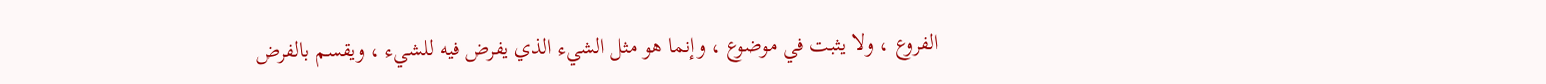الفروع ، ولا يثبت في موضوع ، وإنما هو مثل الشيء الذي يفرض فيه للشيء ، ويقسم بالفرض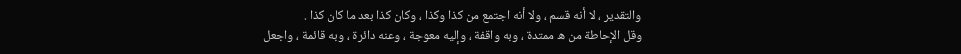والتقدير ، لا أنه قسم ، ولا أنه اجتمع من كذا وكذا ، وكان كذا بعد ما كان كذا .
وقل الإحاطة من ه ممتدة ، وبه واقفة ، وإليه معوجة ، وعنه دائرة ، وبه قائمة ، واجعل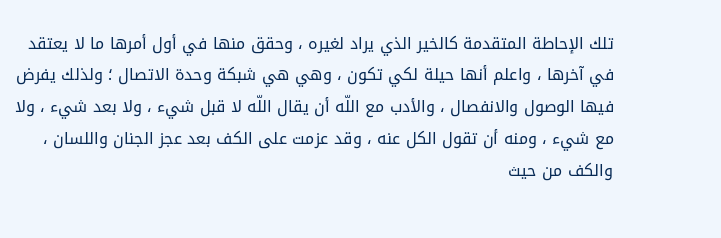تلك الإحاطة المتقدمة كالخير الذي يراد لغيره ، وحقق منها في أول أمرها ما لا يعتقد في آخرها ، واعلم أنها حيلة لكي تكون ، وهي هي شبكة وحدة الاتصال ؛ ولذلك يفرض فيها الوصول والانفصال ، والأدب مع اللّه أن يقال اللّه لا قبل شيء ، ولا بعد شيء ، ولا مع شيء ، ومنه أن تقول الكل عنه ، وقد عزمت على الكف بعد عجز الجنان واللسان ، والكف من حيث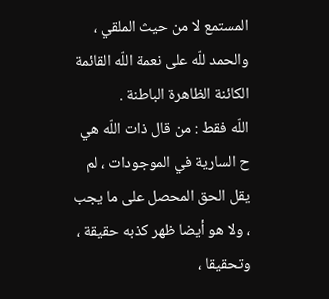المستمع لا من حيث الملقي ، والحمد للّه على نعمة اللّه القائمة الكائنة الظاهرة الباطنة .
اللّه فقط : من قال ذات اللّه هي ح السارية في الموجودات ، لم يقل الحق المحصل على ما يجب ، ولا هو أيضا ظهر كذبه حقيقة ، وتحقيقا ،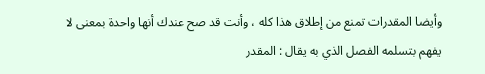وأيضا المقدرات تمنع من إطلاق هذا كله ، وأنت قد صح عندك أنها واحدة بمعنى لا يفهم بتسلمه الفصل الذي به يقال : المقدر